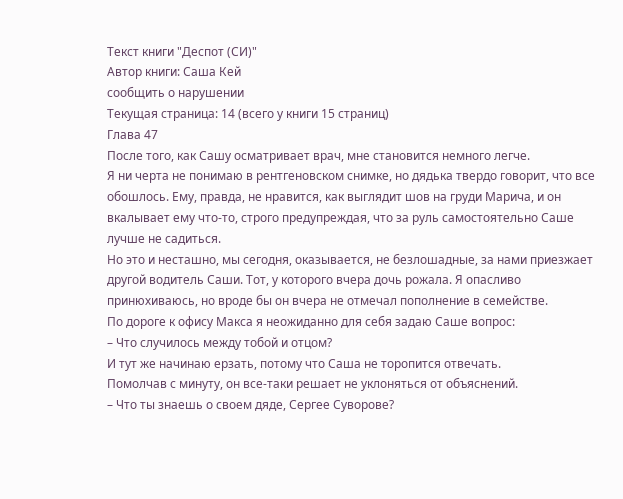Текст книги "Деспот (СИ)"
Автор книги: Саша Кей
сообщить о нарушении
Текущая страница: 14 (всего у книги 15 страниц)
Глава 47
После того, как Сашу осматривает врач, мне становится немного легче.
Я ни черта не понимаю в рентгеновском снимке, но дядька твердо говорит, что все обошлось. Ему, правда, не нравится, как выглядит шов на груди Марича, и он вкалывает ему что-то, строго предупреждая, что за руль самостоятельно Саше лучше не садиться.
Но это и несташно, мы сегодня, оказывается, не безлошадные, за нами приезжает другой водитель Саши. Тот, у которого вчера дочь рожала. Я опасливо принюхиваюсь, но вроде бы он вчера не отмечал пополнение в семействе.
По дороге к офису Макса я неожиданно для себя задаю Саше вопрос:
– Что случилось между тобой и отцом?
И тут же начинаю ерзать, потому что Саша не торопится отвечать.
Помолчав с минуту, он все-таки решает не уклоняться от объяснений.
– Что ты знаешь о своем дяде, Сергее Суворове?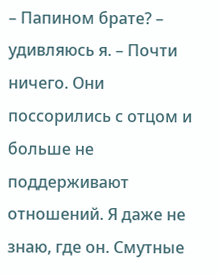– Папином брате? – удивляюсь я. – Почти ничего. Они поссорились с отцом и больше не поддерживают отношений. Я даже не знаю, где он. Смутные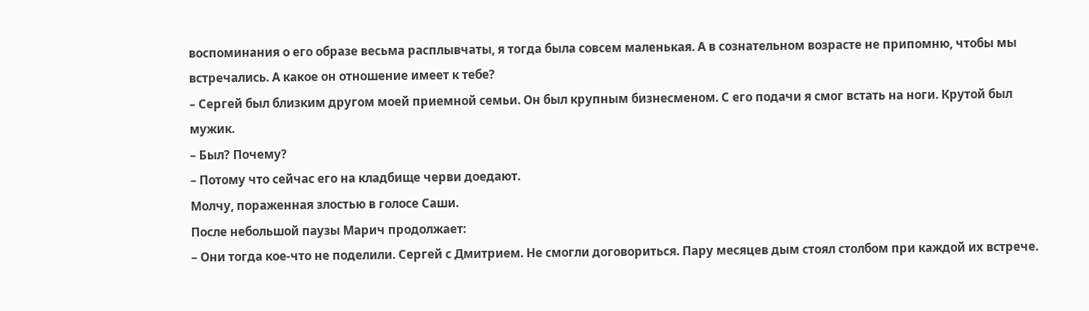воспоминания о его образе весьма расплывчаты, я тогда была совсем маленькая. А в сознательном возрасте не припомню, чтобы мы встречались. А какое он отношение имеет к тебе?
– Сергей был близким другом моей приемной семьи. Он был крупным бизнесменом. С его подачи я смог встать на ноги. Крутой был мужик.
– Был? Почему?
– Потому что сейчас его на кладбище черви доедают.
Молчу, пораженная злостью в голосе Саши.
После небольшой паузы Марич продолжает:
– Они тогда кое-что не поделили. Сергей с Дмитрием. Не смогли договориться. Пару месяцев дым стоял столбом при каждой их встрече.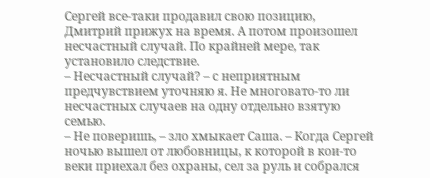Сергей все-таки продавил свою позицию, Дмитрий прижух на время. А потом произошел несчастный случай. По крайней мере, так установило следствие.
– Несчастный случай? – с неприятным предчувствием уточняю я. Не многовато-то ли несчастных случаев на одну отдельно взятую семью.
– Не поверишь, – зло хмыкает Саша. – Когда Сергей ночью вышел от любовницы, к которой в кои-то веки приехал без охраны, сел за руль и собрался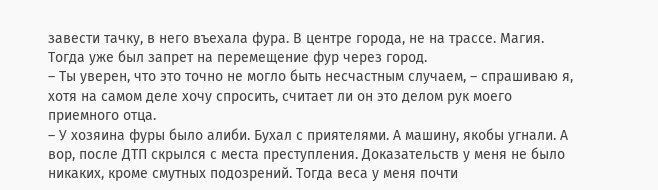завести тачку, в него въехала фура. В центре города, не на трассе. Магия. Тогда уже был запрет на перемещение фур через город.
– Ты уверен, что это точно не могло быть несчастным случаем, – спрашиваю я, хотя на самом деле хочу спросить, считает ли он это делом рук моего приемного отца.
– У хозяина фуры было алиби. Бухал с приятелями. А машину, якобы угнали. А вор, после ДТП скрылся с места преступления. Доказательств у меня не было никаких, кроме смутных подозрений. Тогда веса у меня почти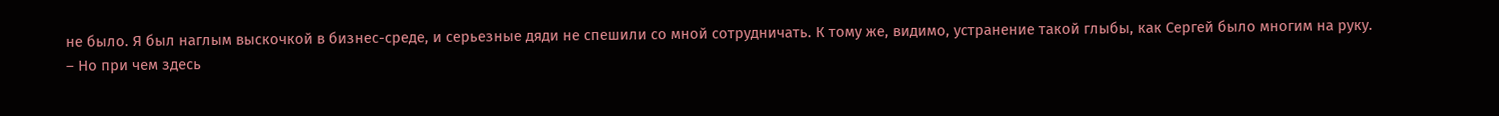не было. Я был наглым выскочкой в бизнес-среде, и серьезные дяди не спешили со мной сотрудничать. К тому же, видимо, устранение такой глыбы, как Сергей было многим на руку.
– Но при чем здесь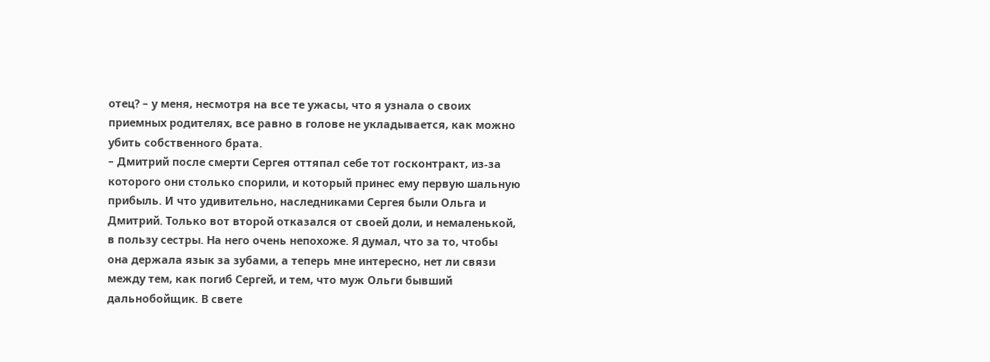отец? – у меня, несмотря на все те ужасы, что я узнала о своих приемных родителях, все равно в голове не укладывается, как можно убить собственного брата.
– Дмитрий после смерти Сергея оттяпал себе тот госконтракт, из-за которого они столько спорили, и который принес ему первую шальную прибыль. И что удивительно, наследниками Сергея были Ольга и Дмитрий. Только вот второй отказался от своей доли, и немаленькой, в пользу сестры. На него очень непохоже. Я думал, что за то, чтобы она держала язык за зубами, а теперь мне интересно, нет ли связи между тем, как погиб Сергей, и тем, что муж Ольги бывший дальнобойщик. В свете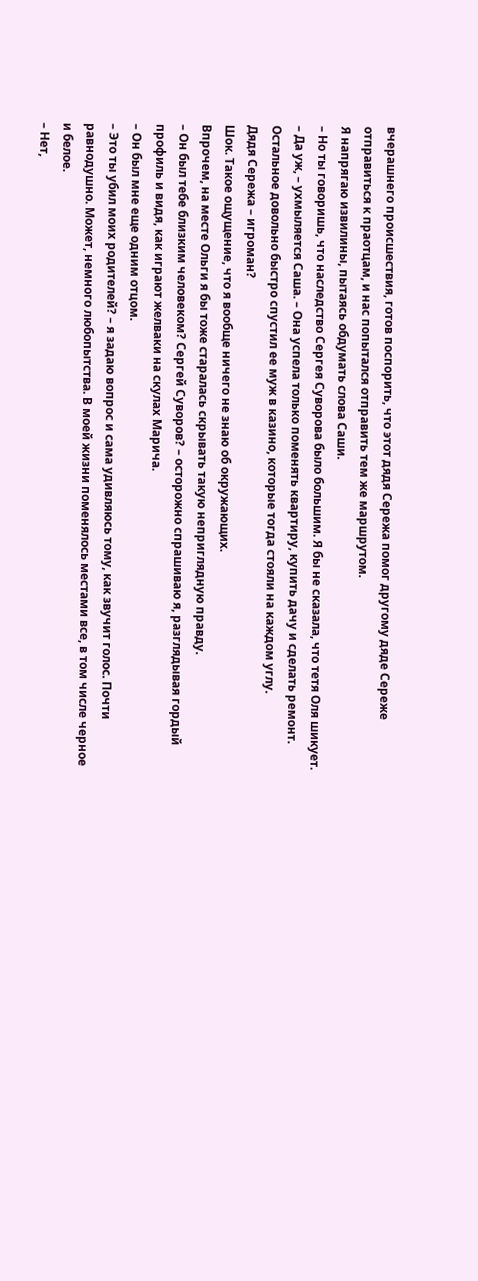вчерашнего происшествия, готов поспорить, что этот дядя Сережа помог другому дяде Сереже отправиться к праотцам, и нас попытался отправить тем же маршрутом.
Я напрягаю извилины, пытаясь обдумать слова Саши.
– Но ты говоришь, что наследство Сергея Суворова было большим. Я бы не сказала, что тетя Оля шикует.
– Да уж, – ухмыляется Саша. – Она успела только поменять квартиру, купить дачу и сделать ремонт. Остальное довольно быстро спустил ее муж в казино, которые тогда стояли на каждом углу.
Дядя Сережа – игроман?
Шок. Такое ощущение, что я вообще ничего не знаю об окружающих.
Впрочем, на месте Ольги я бы тоже старалась скрывать такую неприглядную правду.
– Он был тебе близким человеком? Сергей Суворов? – осторожно спрашиваю я, разглядывая гордый профиль и видя, как играют желваки на скулах Марича.
– Он был мне еще одним отцом.
– Это ты убил моих родителей? – я задаю вопрос и сама удивляюсь тому, как звучит голос. Почти равнодушно. Может, немного любопытства. В моей жизни поменялось местами все, в том числе черное и белое.
– Нет,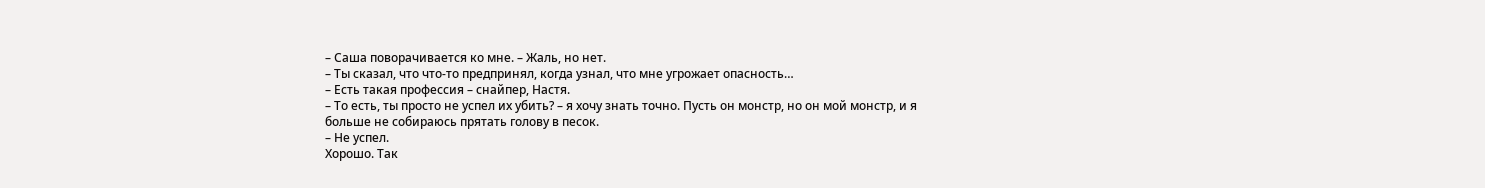– Саша поворачивается ко мне. – Жаль, но нет.
– Ты сказал, что что-то предпринял, когда узнал, что мне угрожает опасность…
– Есть такая профессия – снайпер, Настя.
– То есть, ты просто не успел их убить? – я хочу знать точно. Пусть он монстр, но он мой монстр, и я больше не собираюсь прятать голову в песок.
– Не успел.
Хорошо. Так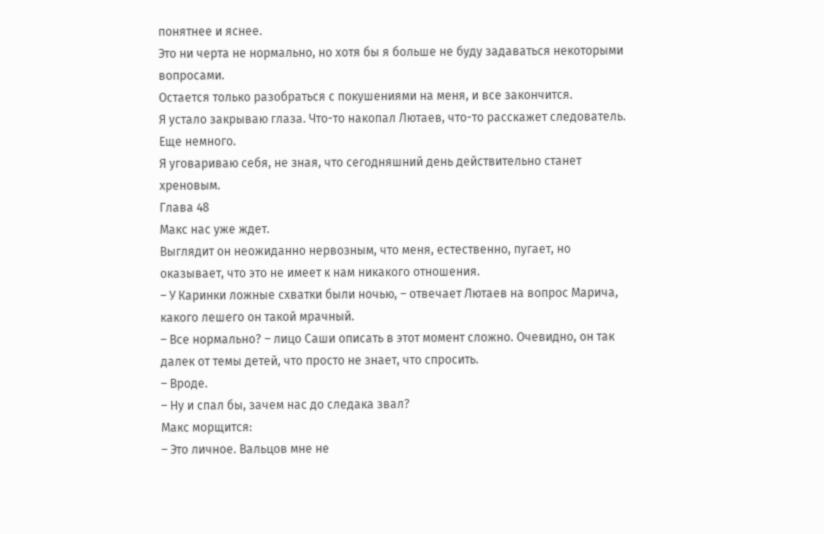понятнее и яснее.
Это ни черта не нормально, но хотя бы я больше не буду задаваться некоторыми вопросами.
Остается только разобраться с покушениями на меня, и все закончится.
Я устало закрываю глаза. Что-то накопал Лютаев, что-то расскажет следователь.
Еще немного.
Я уговариваю себя, не зная, что сегодняшний день действительно станет хреновым.
Глава 48
Макс нас уже ждет.
Выглядит он неожиданно нервозным, что меня, естественно, пугает, но оказывает, что это не имеет к нам никакого отношения.
– У Каринки ложные схватки были ночью, – отвечает Лютаев на вопрос Марича, какого лешего он такой мрачный.
– Все нормально? – лицо Саши описать в этот момент сложно. Очевидно, он так далек от темы детей, что просто не знает, что спросить.
– Вроде.
– Ну и спал бы, зачем нас до следака звал?
Макс морщится:
– Это личное. Вальцов мне не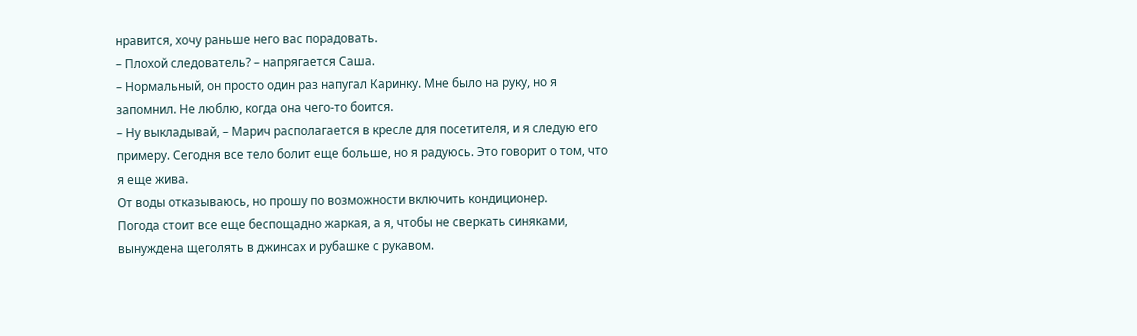нравится, хочу раньше него вас порадовать.
– Плохой следователь? – напрягается Саша.
– Нормальный, он просто один раз напугал Каринку. Мне было на руку, но я запомнил. Не люблю, когда она чего-то боится.
– Ну выкладывай, – Марич располагается в кресле для посетителя, и я следую его примеру. Сегодня все тело болит еще больше, но я радуюсь. Это говорит о том, что я еще жива.
От воды отказываюсь, но прошу по возможности включить кондиционер.
Погода стоит все еще беспощадно жаркая, а я, чтобы не сверкать синяками, вынуждена щеголять в джинсах и рубашке с рукавом.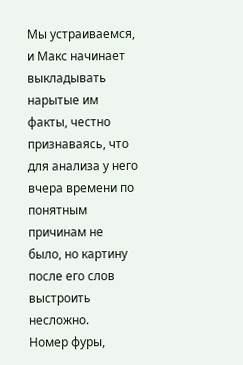Мы устраиваемся, и Макс начинает выкладывать нарытые им факты, честно признаваясь, что для анализа у него вчера времени по понятным причинам не было, но картину после его слов выстроить несложно.
Номер фуры,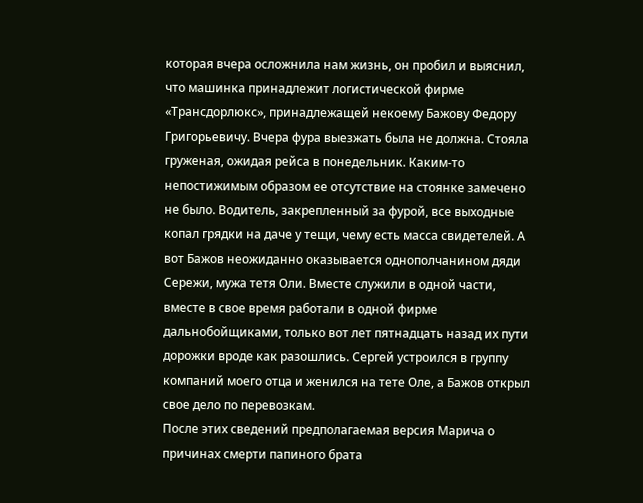которая вчера осложнила нам жизнь, он пробил и выяснил, что машинка принадлежит логистической фирме «Трансдорлюкс», принадлежащей некоему Бажову Федору Григорьевичу. Вчера фура выезжать была не должна. Стояла груженая, ожидая рейса в понедельник. Каким-то непостижимым образом ее отсутствие на стоянке замечено не было. Водитель, закрепленный за фурой, все выходные копал грядки на даче у тещи, чему есть масса свидетелей. А вот Бажов неожиданно оказывается однополчанином дяди Сережи, мужа тетя Оли. Вместе служили в одной части, вместе в свое время работали в одной фирме дальнобойщиками, только вот лет пятнадцать назад их пути дорожки вроде как разошлись. Сергей устроился в группу компаний моего отца и женился на тете Оле, а Бажов открыл свое дело по перевозкам.
После этих сведений предполагаемая версия Марича о причинах смерти папиного брата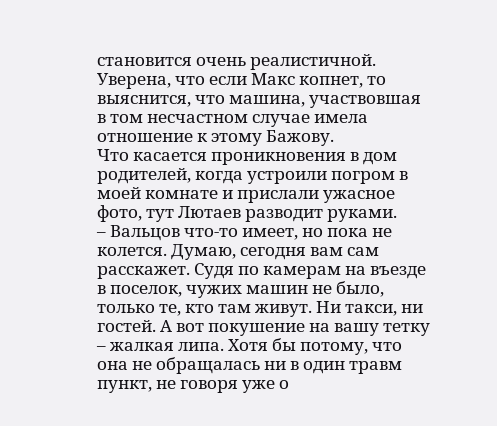становится очень реалистичной.
Уверена, что если Макс копнет, то выяснится, что машина, участвовшая в том несчастном случае имела отношение к этому Бажову.
Что касается проникновения в дом родителей, когда устроили погром в моей комнате и прислали ужасное фото, тут Лютаев разводит руками.
– Вальцов что-то имеет, но пока не колется. Думаю, сегодня вам сам расскажет. Судя по камерам на въезде в поселок, чужих машин не было, только те, кто там живут. Ни такси, ни гостей. А вот покушение на вашу тетку – жалкая липа. Хотя бы потому, что она не обращалась ни в один травм пункт, не говоря уже о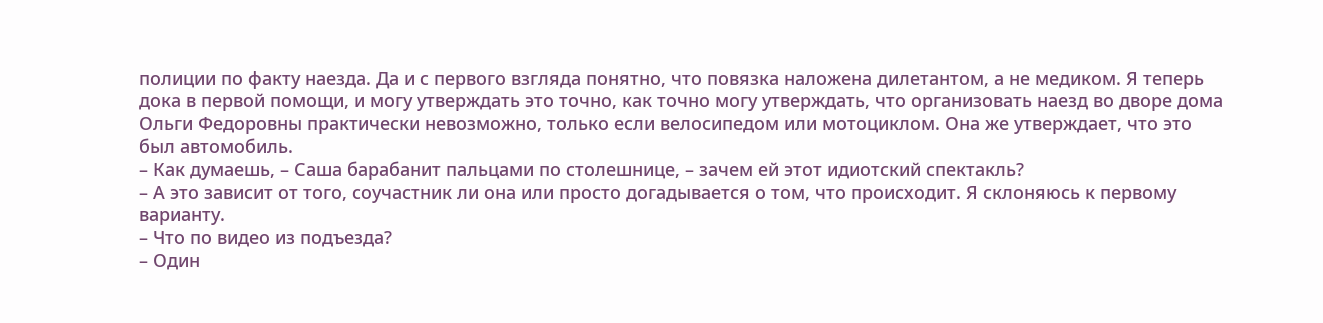полиции по факту наезда. Да и с первого взгляда понятно, что повязка наложена дилетантом, а не медиком. Я теперь дока в первой помощи, и могу утверждать это точно, как точно могу утверждать, что организовать наезд во дворе дома Ольги Федоровны практически невозможно, только если велосипедом или мотоциклом. Она же утверждает, что это был автомобиль.
– Как думаешь, – Саша барабанит пальцами по столешнице, – зачем ей этот идиотский спектакль?
– А это зависит от того, соучастник ли она или просто догадывается о том, что происходит. Я склоняюсь к первому варианту.
– Что по видео из подъезда?
– Один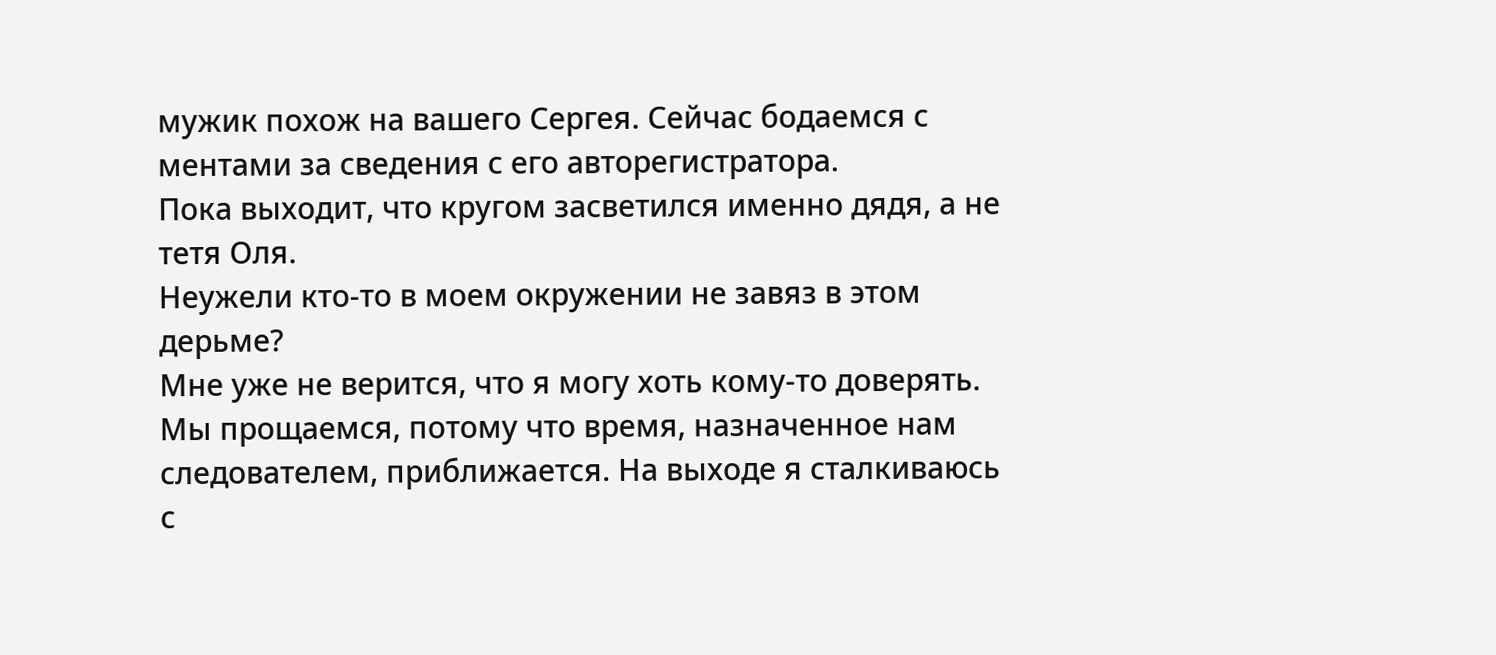мужик похож на вашего Сергея. Сейчас бодаемся с ментами за сведения с его авторегистратора.
Пока выходит, что кругом засветился именно дядя, а не тетя Оля.
Неужели кто-то в моем окружении не завяз в этом дерьме?
Мне уже не верится, что я могу хоть кому-то доверять.
Мы прощаемся, потому что время, назначенное нам следователем, приближается. На выходе я сталкиваюсь с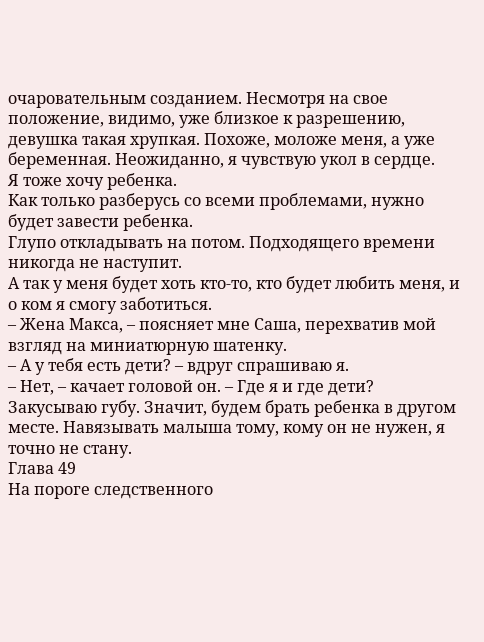очаровательным созданием. Несмотря на свое положение, видимо, уже близкое к разрешению, девушка такая хрупкая. Похоже, моложе меня, а уже беременная. Неожиданно, я чувствую укол в сердце.
Я тоже хочу ребенка.
Как только разберусь со всеми проблемами, нужно будет завести ребенка.
Глупо откладывать на потом. Подходящего времени никогда не наступит.
А так у меня будет хоть кто-то, кто будет любить меня, и о ком я смогу заботиться.
– Жена Макса, – поясняет мне Саша, перехватив мой взгляд на миниатюрную шатенку.
– А у тебя есть дети? – вдруг спрашиваю я.
– Нет, – качает головой он. – Где я и где дети?
Закусываю губу. Значит, будем брать ребенка в другом месте. Навязывать малыша тому, кому он не нужен, я точно не стану.
Глава 49
На пороге следственного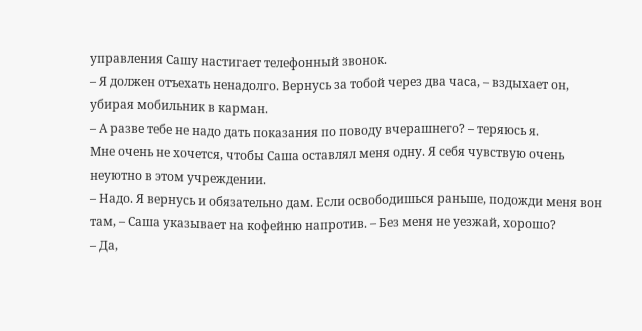управления Сашу настигает телефонный звонок.
– Я должен отъехать ненадолго. Вернусь за тобой через два часа, – вздыхает он, убирая мобильник в карман.
– А разве тебе не надо дать показания по поводу вчерашнего? – теряюсь я.
Мне очень не хочется, чтобы Саша оставлял меня одну. Я себя чувствую очень неуютно в этом учреждении.
– Надо. Я вернусь и обязательно дам. Если освободишься раньше, подожди меня вон там, – Саша указывает на кофейню напротив. – Без меня не уезжай, хорошо?
– Да,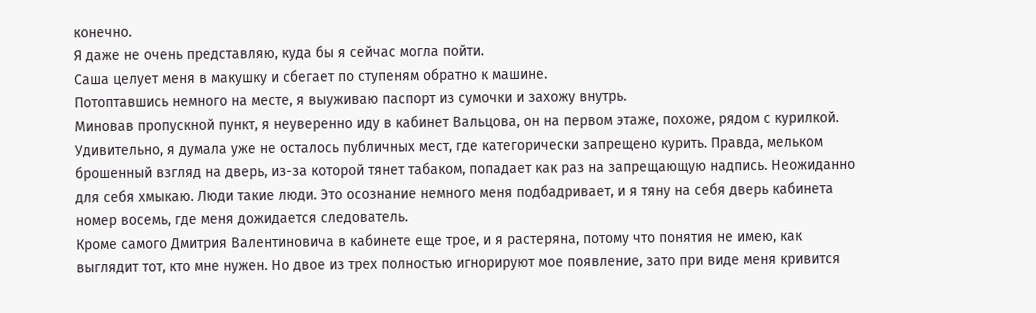конечно.
Я даже не очень представляю, куда бы я сейчас могла пойти.
Саша целует меня в макушку и сбегает по ступеням обратно к машине.
Потоптавшись немного на месте, я выуживаю паспорт из сумочки и захожу внутрь.
Миновав пропускной пункт, я неуверенно иду в кабинет Вальцова, он на первом этаже, похоже, рядом с курилкой. Удивительно, я думала уже не осталось публичных мест, где категорически запрещено курить. Правда, мельком брошенный взгляд на дверь, из-за которой тянет табаком, попадает как раз на запрещающую надпись. Неожиданно для себя хмыкаю. Люди такие люди. Это осознание немного меня подбадривает, и я тяну на себя дверь кабинета номер восемь, где меня дожидается следователь.
Кроме самого Дмитрия Валентиновича в кабинете еще трое, и я растеряна, потому что понятия не имею, как выглядит тот, кто мне нужен. Но двое из трех полностью игнорируют мое появление, зато при виде меня кривится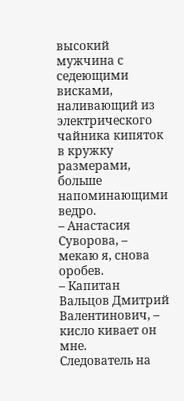высокий мужчина с седеющими висками, наливающий из электрического чайника кипяток в кружку размерами, больше напоминающими ведро.
– Анастасия Суворова, – мекаю я, снова оробев.
– Капитан Вальцов Дмитрий Валентинович, – кисло кивает он мне.
Следователь на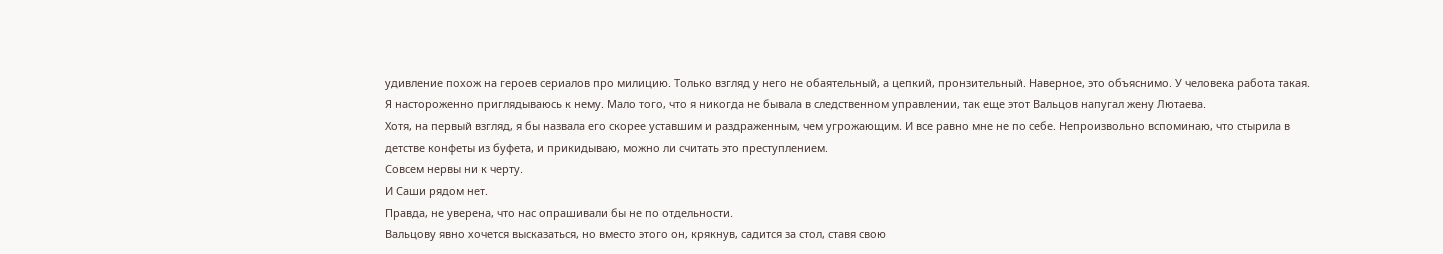удивление похож на героев сериалов про милицию. Только взгляд у него не обаятельный, а цепкий, пронзительный. Наверное, это объяснимо. У человека работа такая.
Я настороженно приглядываюсь к нему. Мало того, что я никогда не бывала в следственном управлении, так еще этот Вальцов напугал жену Лютаева.
Хотя, на первый взгляд, я бы назвала его скорее уставшим и раздраженным, чем угрожающим. И все равно мне не по себе. Непроизвольно вспоминаю, что стырила в детстве конфеты из буфета, и прикидываю, можно ли считать это преступлением.
Совсем нервы ни к черту.
И Саши рядом нет.
Правда, не уверена, что нас опрашивали бы не по отдельности.
Вальцову явно хочется высказаться, но вместо этого он, крякнув, садится за стол, ставя свою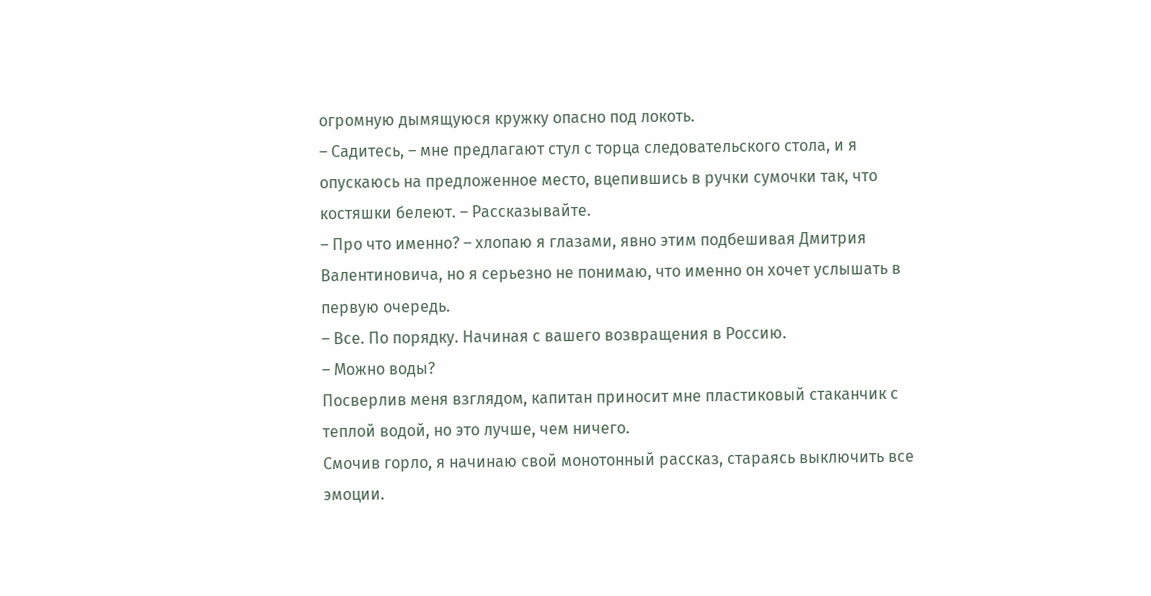огромную дымящуюся кружку опасно под локоть.
– Садитесь, – мне предлагают стул с торца следовательского стола, и я опускаюсь на предложенное место, вцепившись в ручки сумочки так, что костяшки белеют. – Рассказывайте.
– Про что именно? – хлопаю я глазами, явно этим подбешивая Дмитрия Валентиновича, но я серьезно не понимаю, что именно он хочет услышать в первую очередь.
– Все. По порядку. Начиная с вашего возвращения в Россию.
– Можно воды?
Посверлив меня взглядом, капитан приносит мне пластиковый стаканчик с теплой водой, но это лучше, чем ничего.
Смочив горло, я начинаю свой монотонный рассказ, стараясь выключить все эмоции.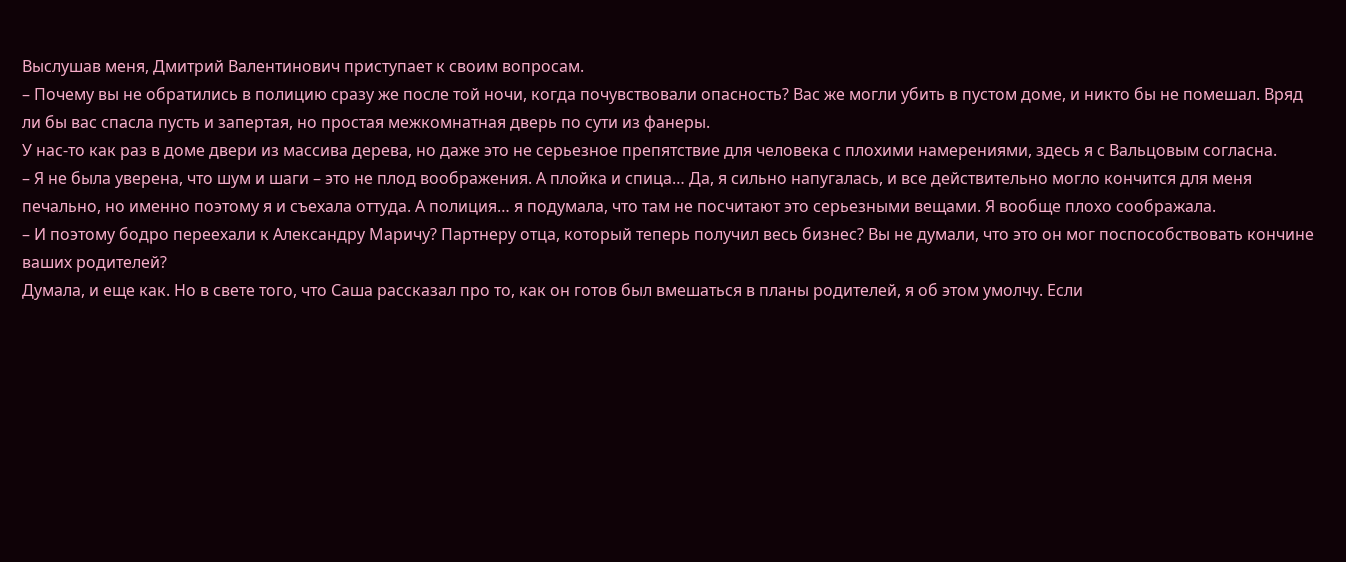Выслушав меня, Дмитрий Валентинович приступает к своим вопросам.
– Почему вы не обратились в полицию сразу же после той ночи, когда почувствовали опасность? Вас же могли убить в пустом доме, и никто бы не помешал. Вряд ли бы вас спасла пусть и запертая, но простая межкомнатная дверь по сути из фанеры.
У нас-то как раз в доме двери из массива дерева, но даже это не серьезное препятствие для человека с плохими намерениями, здесь я с Вальцовым согласна.
– Я не была уверена, что шум и шаги – это не плод воображения. А плойка и спица… Да, я сильно напугалась, и все действительно могло кончится для меня печально, но именно поэтому я и съехала оттуда. А полиция… я подумала, что там не посчитают это серьезными вещами. Я вообще плохо соображала.
– И поэтому бодро переехали к Александру Маричу? Партнеру отца, который теперь получил весь бизнес? Вы не думали, что это он мог поспособствовать кончине ваших родителей?
Думала, и еще как. Но в свете того, что Саша рассказал про то, как он готов был вмешаться в планы родителей, я об этом умолчу. Если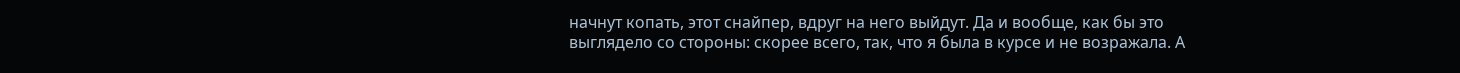начнут копать, этот снайпер, вдруг на него выйдут. Да и вообще, как бы это выглядело со стороны: скорее всего, так, что я была в курсе и не возражала. А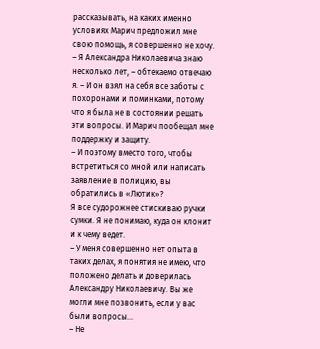рассказывать, на каких именно условиях Марич предложил мне свою помощь, я совершенно не хочу.
– Я Александра Николаевича знаю несколько лет, – обтекаемо отвечаю я. – И он взял на себя все заботы с похоронами и поминками, потому что я была не в состоянии решать эти вопросы. И Марич пообещал мне поддержку и защиту.
– И поэтому вместо того, чтобы встретиться со мной или написать заявление в полицию, вы обратились в «Лютик»?
Я все судорожнее стискиваю ручки сумки. Я не понимаю, куда он клонит и к чему ведет.
– У меня совершенно нет опыта в таких делах, я понятия не имею, что положено делать и доверилась Александру Николаевичу. Вы же могли мне позвонить, если у вас были вопросы…
– Не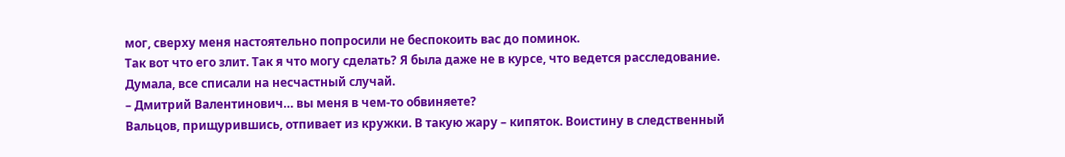мог, сверху меня настоятельно попросили не беспокоить вас до поминок.
Так вот что его злит. Так я что могу сделать? Я была даже не в курсе, что ведется расследование. Думала, все списали на несчастный случай.
– Дмитрий Валентинович… вы меня в чем-то обвиняете?
Вальцов, прищурившись, отпивает из кружки. В такую жару – кипяток. Воистину в следственный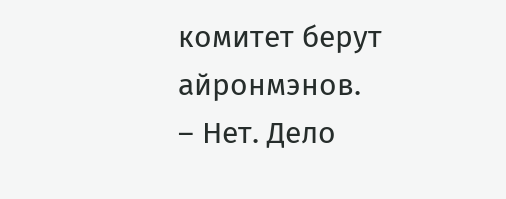комитет берут айронмэнов.
– Нет. Дело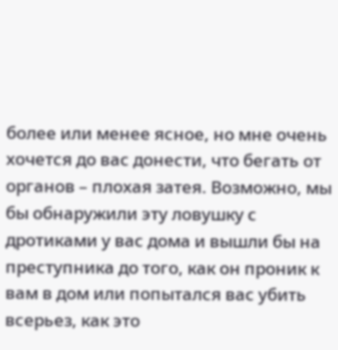более или менее ясное, но мне очень хочется до вас донести, что бегать от органов – плохая затея. Возможно, мы бы обнаружили эту ловушку с дротиками у вас дома и вышли бы на преступника до того, как он проник к вам в дом или попытался вас убить всерьез, как это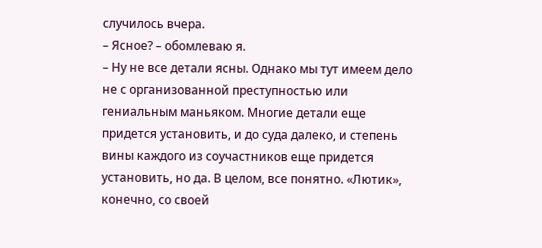случилось вчера.
– Ясное? – обомлеваю я.
– Ну не все детали ясны. Однако мы тут имеем дело не с организованной преступностью или гениальным маньяком. Многие детали еще придется установить, и до суда далеко, и степень вины каждого из соучастников еще придется установить, но да. В целом, все понятно. «Лютик», конечно, со своей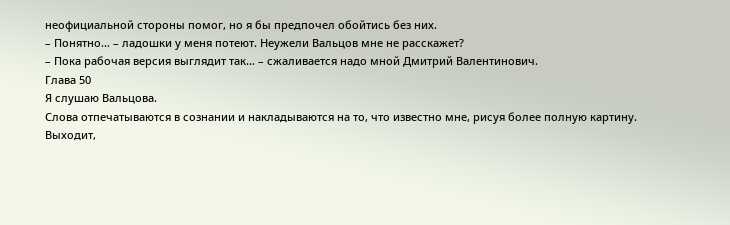неофициальной стороны помог, но я бы предпочел обойтись без них.
– Понятно… – ладошки у меня потеют. Неужели Вальцов мне не расскажет?
– Пока рабочая версия выглядит так… – сжаливается надо мной Дмитрий Валентинович.
Глава 50
Я слушаю Вальцова.
Слова отпечатываются в сознании и накладываются на то, что известно мне, рисуя более полную картину.
Выходит,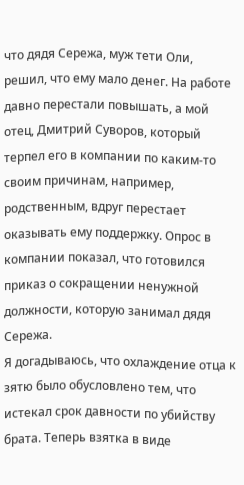что дядя Сережа, муж тети Оли, решил, что ему мало денег. На работе давно перестали повышать, а мой отец, Дмитрий Суворов, который терпел его в компании по каким-то своим причинам, например, родственным, вдруг перестает оказывать ему поддержку. Опрос в компании показал, что готовился приказ о сокращении ненужной должности, которую занимал дядя Сережа.
Я догадываюсь, что охлаждение отца к зятю было обусловлено тем, что истекал срок давности по убийству брата. Теперь взятка в виде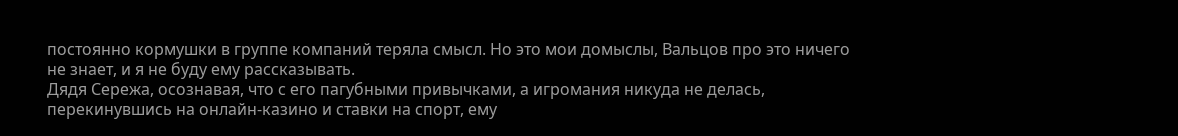постоянно кормушки в группе компаний теряла смысл. Но это мои домыслы, Вальцов про это ничего не знает, и я не буду ему рассказывать.
Дядя Сережа, осознавая, что с его пагубными привычками, а игромания никуда не делась, перекинувшись на онлайн-казино и ставки на спорт, ему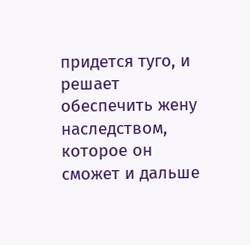придется туго, и решает обеспечить жену наследством, которое он сможет и дальше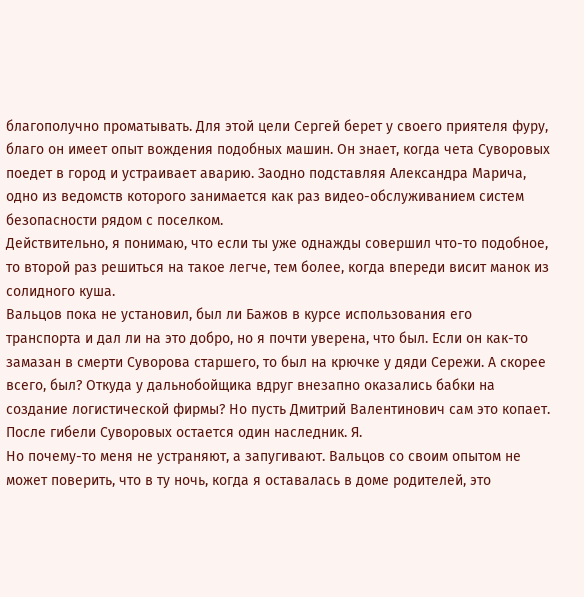благополучно проматывать. Для этой цели Сергей берет у своего приятеля фуру, благо он имеет опыт вождения подобных машин. Он знает, когда чета Суворовых поедет в город и устраивает аварию. Заодно подставляя Александра Марича, одно из ведомств которого занимается как раз видео-обслуживанием систем безопасности рядом с поселком.
Действительно, я понимаю, что если ты уже однажды совершил что-то подобное, то второй раз решиться на такое легче, тем более, когда впереди висит манок из солидного куша.
Вальцов пока не установил, был ли Бажов в курсе использования его транспорта и дал ли на это добро, но я почти уверена, что был. Если он как-то замазан в смерти Суворова старшего, то был на крючке у дяди Сережи. А скорее всего, был? Откуда у дальнобойщика вдруг внезапно оказались бабки на создание логистической фирмы? Но пусть Дмитрий Валентинович сам это копает.
После гибели Суворовых остается один наследник. Я.
Но почему-то меня не устраняют, а запугивают. Вальцов со своим опытом не может поверить, что в ту ночь, когда я оставалась в доме родителей, это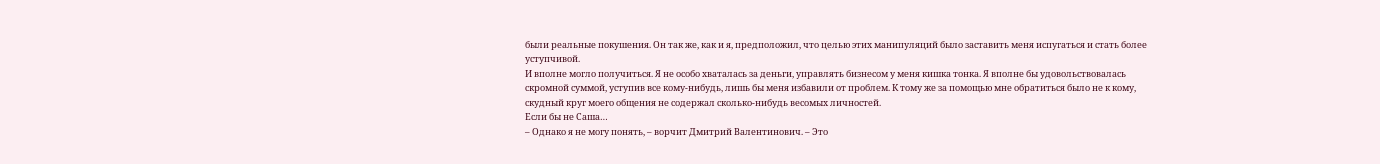были реальные покушения. Он так же, как и я, предположил, что целью этих манипуляций было заставить меня испугаться и стать более уступчивой.
И вполне могло получиться. Я не особо хваталась за деньги, управлять бизнесом у меня кишка тонка. Я вполне бы удовольствовалась скромной суммой, уступив все кому-нибудь, лишь бы меня избавили от проблем. К тому же за помощью мне обратиться было не к кому, скудный круг моего общения не содержал сколько-нибудь весомых личностей.
Если бы не Саша…
– Однако я не могу понять, – ворчит Дмитрий Валентинович. – Это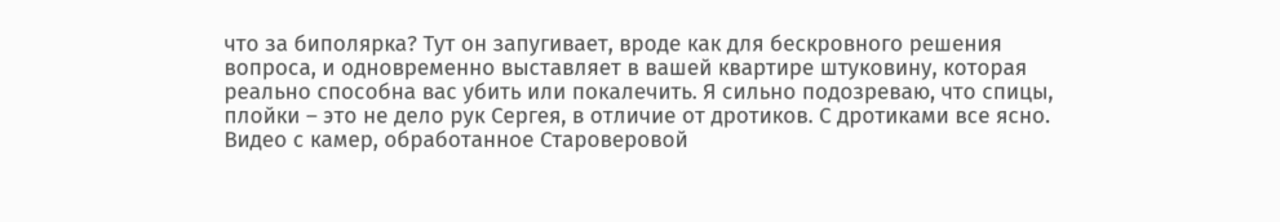что за биполярка? Тут он запугивает, вроде как для бескровного решения вопроса, и одновременно выставляет в вашей квартире штуковину, которая реально способна вас убить или покалечить. Я сильно подозреваю, что спицы, плойки – это не дело рук Сергея, в отличие от дротиков. С дротиками все ясно. Видео с камер, обработанное Староверовой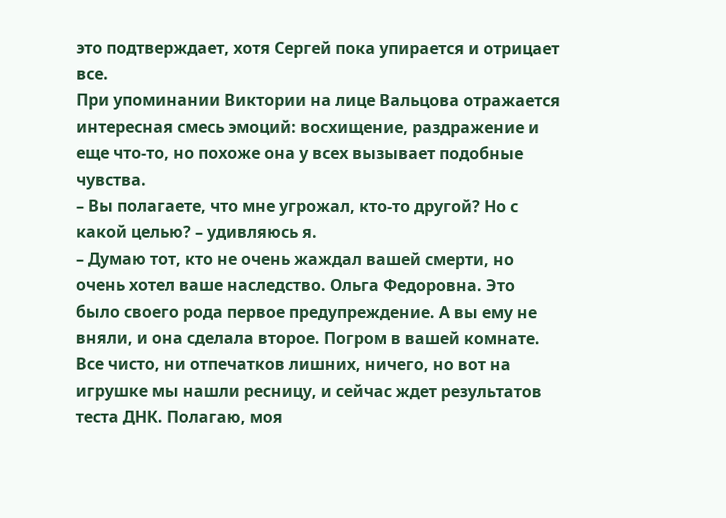это подтверждает, хотя Сергей пока упирается и отрицает все.
При упоминании Виктории на лице Вальцова отражается интересная смесь эмоций: восхищение, раздражение и еще что-то, но похоже она у всех вызывает подобные чувства.
– Вы полагаете, что мне угрожал, кто-то другой? Но с какой целью? – удивляюсь я.
– Думаю тот, кто не очень жаждал вашей смерти, но очень хотел ваше наследство. Ольга Федоровна. Это было своего рода первое предупреждение. А вы ему не вняли, и она сделала второе. Погром в вашей комнате. Все чисто, ни отпечатков лишних, ничего, но вот на игрушке мы нашли ресницу, и сейчас ждет результатов теста ДНК. Полагаю, моя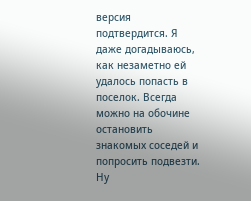версия подтвердится. Я даже догадываюсь, как незаметно ей удалось попасть в поселок. Всегда можно на обочине остановить знакомых соседей и попросить подвезти. Ну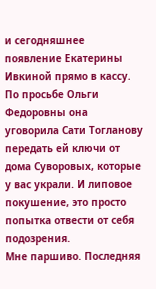и сегодняшнее появление Екатерины Ивкиной прямо в кассу. По просьбе Ольги Федоровны она уговорила Сати Тогланову передать ей ключи от дома Суворовых, которые у вас украли. И липовое покушение, это просто попытка отвести от себя подозрения.
Мне паршиво. Последняя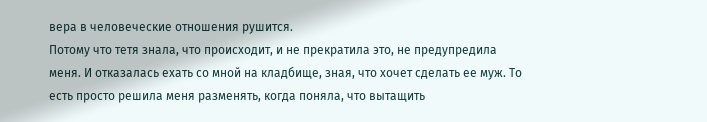вера в человеческие отношения рушится.
Потому что тетя знала, что происходит, и не прекратила это, не предупредила меня. И отказалась ехать со мной на кладбище, зная, что хочет сделать ее муж. То есть просто решила меня разменять, когда поняла, что вытащить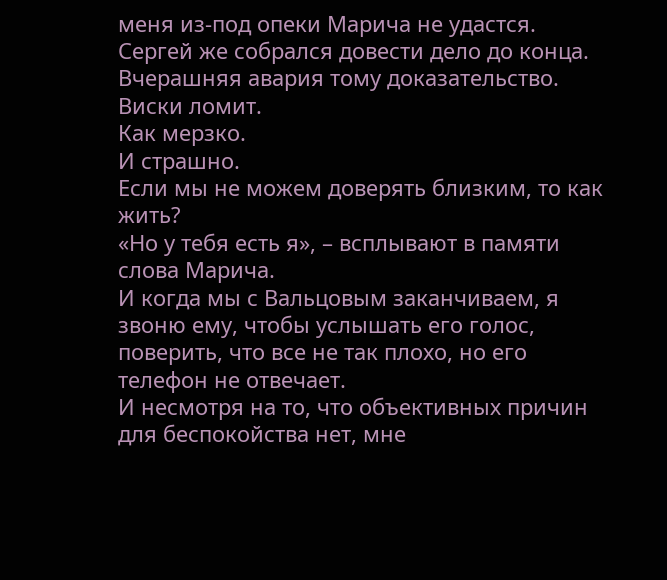меня из-под опеки Марича не удастся.
Сергей же собрался довести дело до конца.
Вчерашняя авария тому доказательство.
Виски ломит.
Как мерзко.
И страшно.
Если мы не можем доверять близким, то как жить?
«Но у тебя есть я», – всплывают в памяти слова Марича.
И когда мы с Вальцовым заканчиваем, я звоню ему, чтобы услышать его голос, поверить, что все не так плохо, но его телефон не отвечает.
И несмотря на то, что объективных причин для беспокойства нет, мне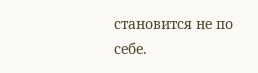становится не по себе.